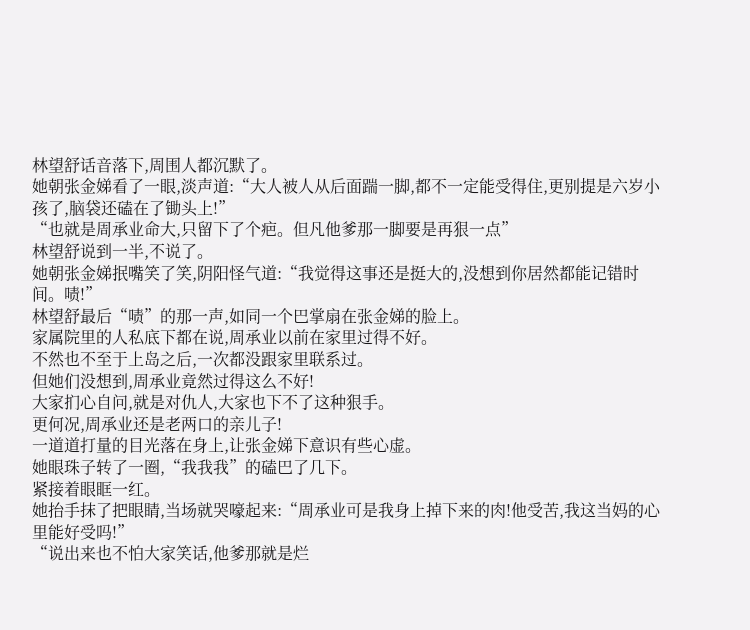林望舒话音落下,周围人都沉默了。
她朝张金娣看了一眼,淡声道:“大人被人从后面踹一脚,都不一定能受得住,更别提是六岁小孩了,脑袋还磕在了锄头上!”
“也就是周承业命大,只留下了个疤。但凡他爹那一脚要是再狠一点”
林望舒说到一半,不说了。
她朝张金娣抿嘴笑了笑,阴阳怪气道:“我觉得这事还是挺大的,没想到你居然都能记错时间。啧!”
林望舒最后“啧”的那一声,如同一个巴掌扇在张金娣的脸上。
家属院里的人私底下都在说,周承业以前在家里过得不好。
不然也不至于上岛之后,一次都没跟家里联系过。
但她们没想到,周承业竟然过得这么不好!
大家扪心自问,就是对仇人,大家也下不了这种狠手。
更何况,周承业还是老两口的亲儿子!
一道道打量的目光落在身上,让张金娣下意识有些心虚。
她眼珠子转了一圈,“我我我”的磕巴了几下。
紧接着眼眶一红。
她抬手抹了把眼睛,当场就哭嚎起来:“周承业可是我身上掉下来的肉!他受苦,我这当妈的心里能好受吗!”
“说出来也不怕大家笑话,他爹那就是烂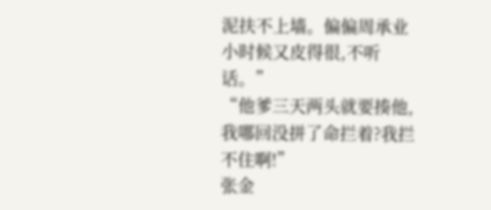泥扶不上墙。偏偏周承业小时候又皮得很,不听话。”
“他爹三天两头就要揍他,我哪回没拼了命拦着?我拦不住啊!”
张金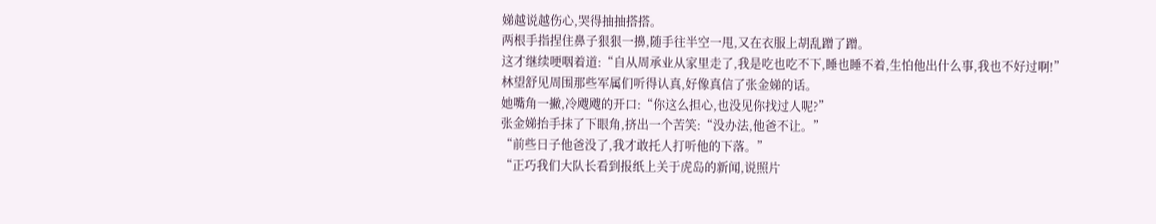娣越说越伤心,哭得抽抽搭搭。
两根手指捏住鼻子狠狠一擤,随手往半空一甩,又在衣服上胡乱蹭了蹭。
这才继续哽咽着道:“自从周承业从家里走了,我是吃也吃不下,睡也睡不着,生怕他出什么事,我也不好过啊!”
林望舒见周围那些军属们听得认真,好像真信了张金娣的话。
她嘴角一撇,冷飕飕的开口:“你这么担心,也没见你找过人呢?”
张金娣抬手抹了下眼角,挤出一个苦笑:“没办法,他爸不让。”
“前些日子他爸没了,我才敢托人打听他的下落。”
“正巧我们大队长看到报纸上关于虎岛的新闻,说照片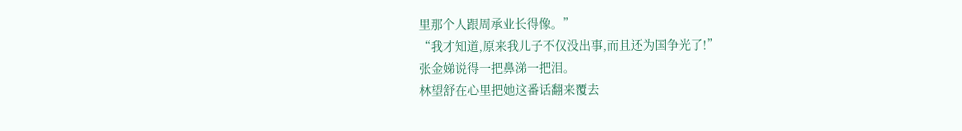里那个人跟周承业长得像。”
“我才知道,原来我儿子不仅没出事,而且还为国争光了!”
张金娣说得一把鼻涕一把泪。
林望舒在心里把她这番话翻来覆去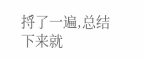捋了一遍,总结下来就